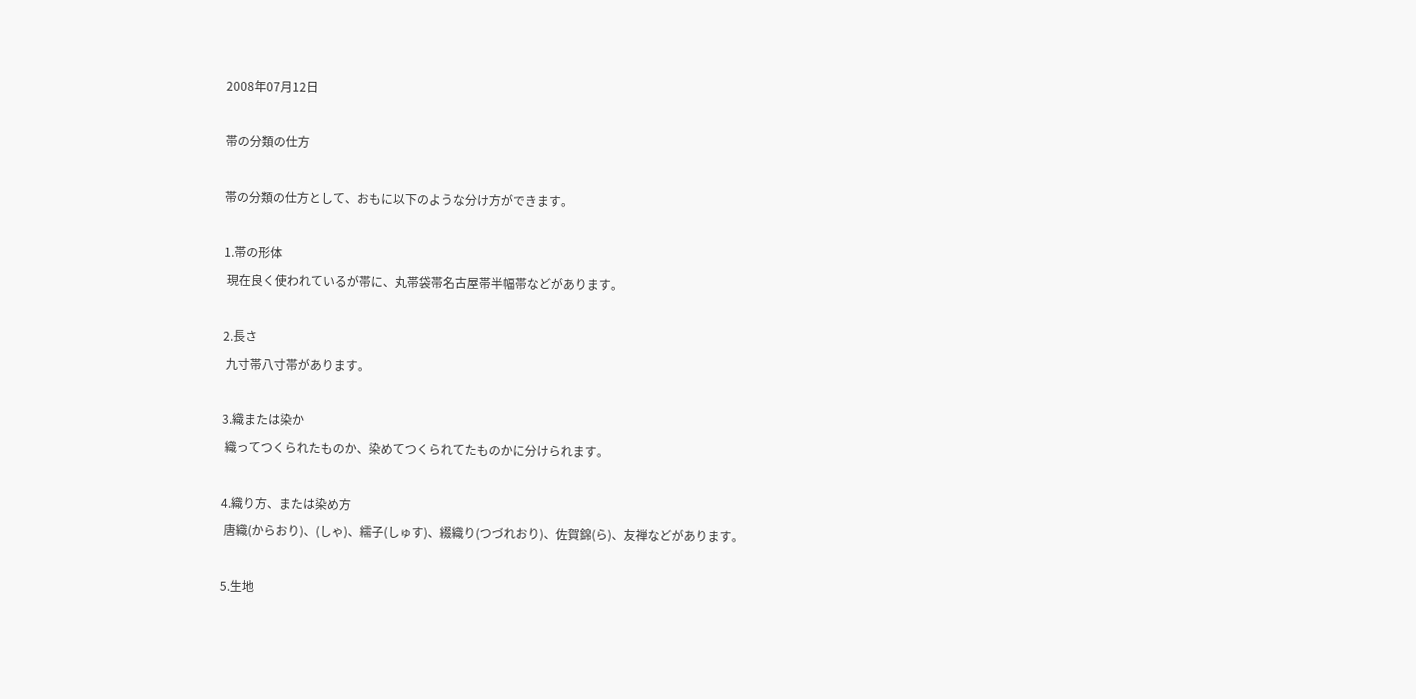2008年07月12日

帯の分類の仕方

帯の分類の仕方として、おもに以下のような分け方ができます。

1.帯の形体
 現在良く使われているが帯に、丸帯袋帯名古屋帯半幅帯などがあります。

2.長さ
 九寸帯八寸帯があります。

3.織または染か
 織ってつくられたものか、染めてつくられてたものかに分けられます。

4.織り方、または染め方
 唐織(からおり)、(しゃ)、繻子(しゅす)、綴織り(つづれおり)、佐賀錦(ら)、友禅などがあります。

5.生地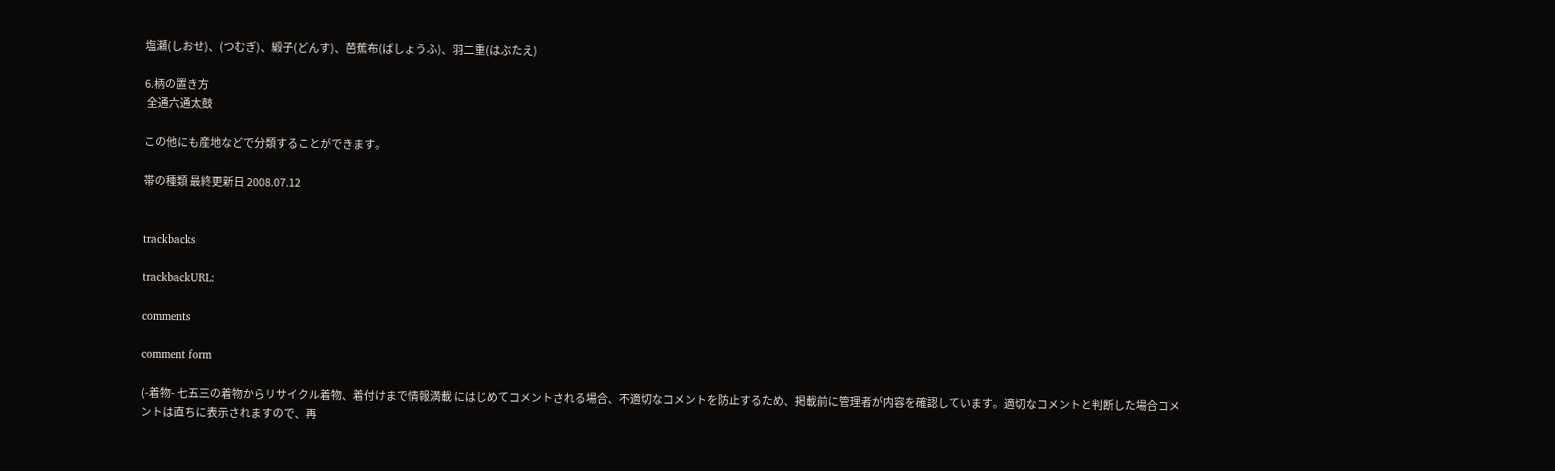塩瀬(しおせ)、(つむぎ)、緞子(どんす)、芭蕉布(ばしょうふ)、羽二重(はぶたえ)

6.柄の置き方
 全通六通太鼓

この他にも産地などで分類することができます。

帯の種類 最終更新日 2008.07.12


trackbacks

trackbackURL:

comments

comment form

(-着物- 七五三の着物からリサイクル着物、着付けまで情報満載 にはじめてコメントされる場合、不適切なコメントを防止するため、掲載前に管理者が内容を確認しています。適切なコメントと判断した場合コメントは直ちに表示されますので、再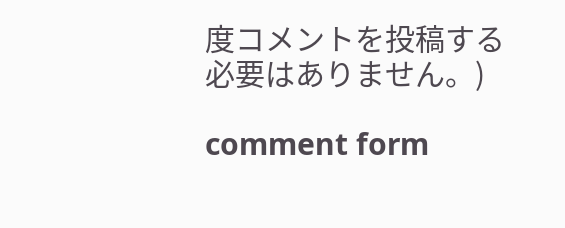度コメントを投稿する必要はありません。)

comment form